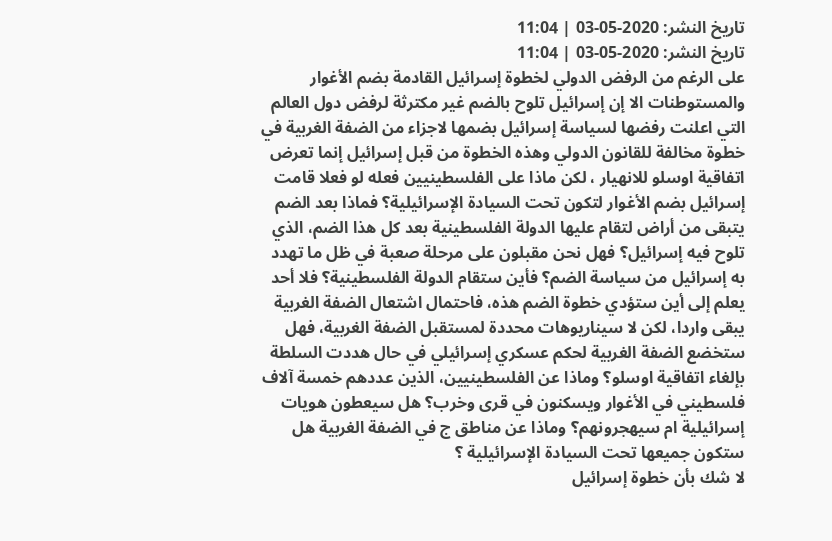تاريخ النشر: 2020-05-03 | 11:04
تاريخ النشر: 2020-05-03 | 11:04
على الرغم من الرفض الدولي لخطوة إسرائيل القادمة بضم الأغوار والمستوطنات الا إن إسرائيل تلوح بالضم غير مكترثة لرفض دول العالم التي اعلنت رفضها لسياسة إسرائيل بضمها لاجزاء من الضفة الغربية في خطوة مخالفة للقانون الدولي وهذه الخطوة من قبل إسرائيل إنما تعرض اتفاقية اوسلو للانهيار ، لكن ماذا على الفلسطينيين فعله لو فعلا قامت إسرائيل بضم الأغوار لتكون تحت السيادة الإسرائيلية؟ فماذا بعد الضم يتبقى من أراض لتقام عليها الدولة الفلسطينية بعد كل هذا الضم، الذي تلوح فيه إسرائيل؟ فهل نحن مقبلون على مرحلة صعبة في ظل ما تهدد به إسرائيل من سياسة الضم؟ فأين ستقام الدولة الفلسطينية؟ فلا أحد يعلم إلى أين ستؤدي خطوة الضم هذه، فاحتمال اشتعال الضفة الغربية يبقى واردا، لكن لا سيناريوهات محددة لمستقبل الضفة الغربية، فهل ستخضع الضفة الغربية لحكم عسكري إسرائيلي في حال هددت السلطة بإلغاء اتفاقية اوسلو؟ وماذا عن الفلسطينيين، الذين عددهم خمسة آلاف فلسطيني في الأغوار ويسكنون في قرى وخرب؟ هل سيعطون هويات إسرائيلية ام سيهجرونهم؟ وماذا عن مناطق ج في الضفة الغربية هل ستكون جميعها تحت السيادة الإسرائيلية ؟
لا شك بأن خطوة إسرائيل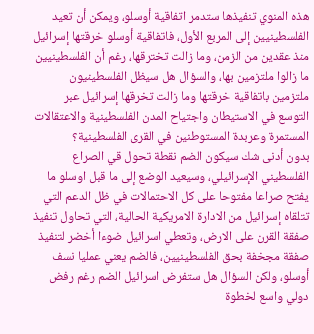هذه المنوي تنفيذها ستدمر اتفاقية أوسلو، ويمكن أن تعيد الفلسطينيين إلى المربع الأول، فاتفاقية أوسلو خرقتها إسرائيل منذ عقدين من الزمن، وما زالت تخترقها، رغم أن الفلسطينيين ما زالوا ملتزمين بها، والسؤال هل سيظل الفلسطينيون ملتزمين باتفاقية خرقتها وما زالت تخرقها إسرائيل عبر التوسع في الاستيطان واجتياح المدن الفلسطينية والاعتقالات المستمرة وعربدة المستوطنين في القرى الفلسطينية؟
بدون أدنى شك سيكون الضم نقطة تحول قي الصراع الفلسطيني الإسرائيلي، وسيعيد الوضع إلى ما قبل اوسلو ما يفتح صراعا مفتوحا على كل الاحتمالات في ظل الدعم التي تتلقاه إسرائيل من الادارة الامريكية الحالية، التي تحاول تنفيذ صفقة القرن على الارض، وتعطي اسرائيل ضوءا أخضر لتنفيذ صفقة مجخفة بحق الفلسطينيين، فالضم يعني عمليا نسف أوسلو، ولكن السؤال هل ستفرض اسرائيل الضم رغم رفض دولي واسع لخطوة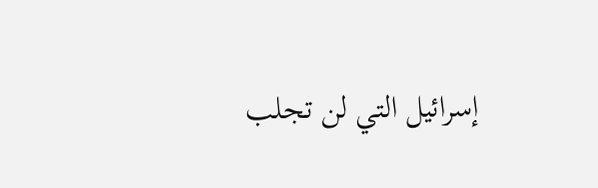إسرائيل التي لن تجلب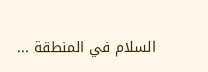السلام في المنطقة ...